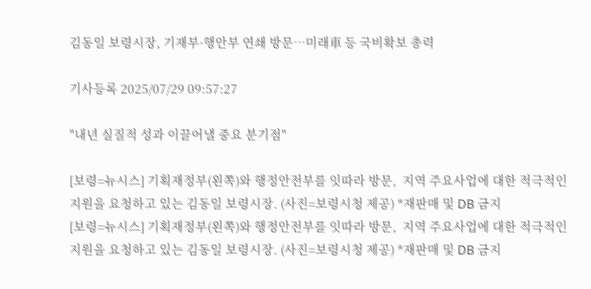김동일 보령시장, 기재부·행안부 연쇄 방문…미래車 등 국비확보 총력

기사등록 2025/07/29 09:57:27

"내년 실질적 성과 이끌어낼 중요 분기점"

[보령=뉴시스] 기획재정부(왼쪽)와 행정안전부를 잇따라 방문,  지역 주요사업에 대한 적극적인 지원을 요청하고 있는 김동일 보령시장. (사진=보령시청 제공) *재판매 및 DB 금지
[보령=뉴시스] 기획재정부(왼쪽)와 행정안전부를 잇따라 방문,  지역 주요사업에 대한 적극적인 지원을 요청하고 있는 김동일 보령시장. (사진=보령시청 제공) *재판매 및 DB 금지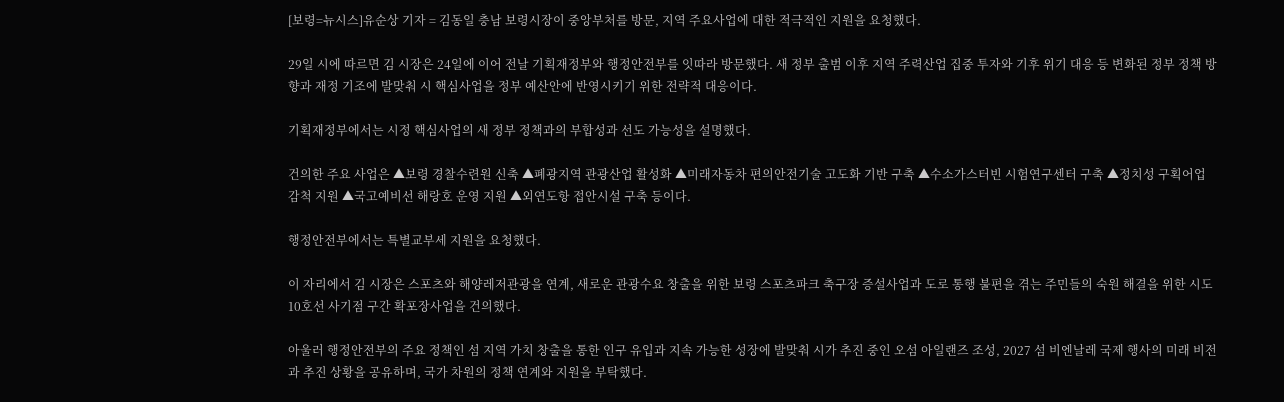[보령=뉴시스]유순상 기자 = 김동일 충남 보령시장이 중앙부처를 방문, 지역 주요사업에 대한 적극적인 지원을 요청했다.

29일 시에 따르면 김 시장은 24일에 이어 전날 기획재정부와 행정안전부를 잇따라 방문했다. 새 정부 출범 이후 지역 주력산업 집중 투자와 기후 위기 대응 등 변화된 정부 정책 방향과 재정 기조에 발맞춰 시 핵심사업을 정부 예산안에 반영시키기 위한 전략적 대응이다.

기획재정부에서는 시정 핵심사업의 새 정부 정책과의 부합성과 선도 가능성을 설명했다.

건의한 주요 사업은 ▲보령 경찰수련원 신축 ▲폐광지역 관광산업 활성화 ▲미래자동차 편의안전기술 고도화 기반 구축 ▲수소가스터빈 시험연구센터 구축 ▲정치성 구획어업 감척 지원 ▲국고예비선 해랑호 운영 지원 ▲외연도항 접안시설 구축 등이다.

행정안전부에서는 특별교부세 지원을 요청했다.

이 자리에서 김 시장은 스포츠와 해양레저관광을 연계, 새로운 관광수요 창출을 위한 보령 스포츠파크 축구장 증설사업과 도로 통행 불편을 겪는 주민들의 숙원 해결을 위한 시도 10호선 사기점 구간 확포장사업을 건의했다.

아울러 행정안전부의 주요 정책인 섬 지역 가치 창출을 통한 인구 유입과 지속 가능한 성장에 발맞춰 시가 추진 중인 오섬 아일랜즈 조성, 2027 섬 비엔날레 국제 행사의 미래 비전과 추진 상황을 공유하며, 국가 차원의 정책 연계와 지원을 부탁했다.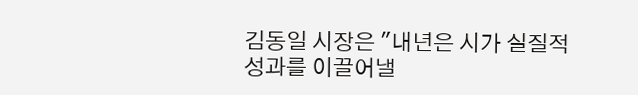김동일 시장은 "내년은 시가 실질적 성과를 이끌어낼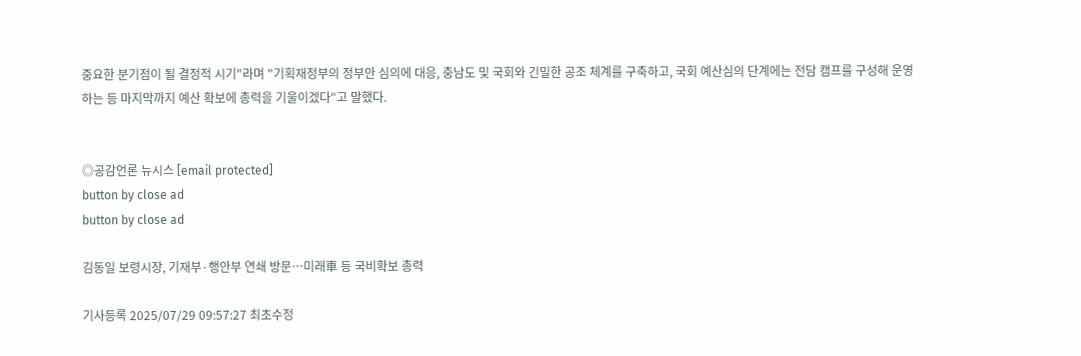중요한 분기점이 될 결정적 시기"라며 "기획재정부의 정부안 심의에 대응, 충남도 및 국회와 긴밀한 공조 체계를 구축하고, 국회 예산심의 단계에는 전담 캠프를 구성해 운영하는 등 마지막까지 예산 확보에 총력을 기울이겠다"고 말했다.


◎공감언론 뉴시스 [email protected]
button by close ad
button by close ad

김동일 보령시장, 기재부·행안부 연쇄 방문…미래車 등 국비확보 총력

기사등록 2025/07/29 09:57:27 최초수정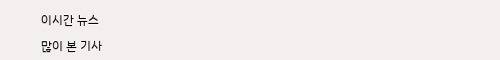이시간 뉴스

많이 본 기사